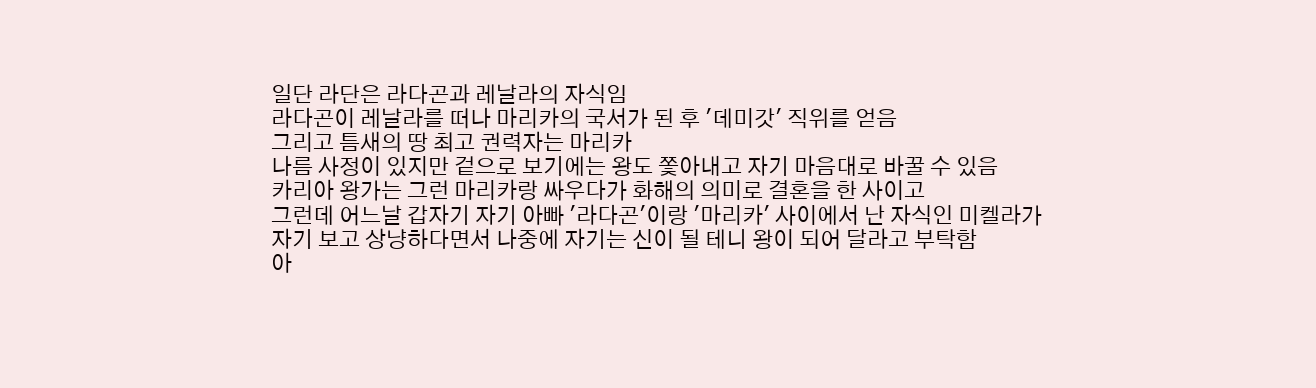일단 라단은 라다곤과 레날라의 자식임
라다곤이 레날라를 떠나 마리카의 국서가 된 후 '데미갓' 직위를 얻음
그리고 틈새의 땅 최고 권력자는 마리카
나름 사정이 있지만 겉으로 보기에는 왕도 쫓아내고 자기 마음대로 바꿀 수 있음
카리아 왕가는 그런 마리카랑 싸우다가 화해의 의미로 결혼을 한 사이고
그런데 어느날 갑자기 자기 아빠 '라다곤'이랑 '마리카' 사이에서 난 자식인 미켈라가
자기 보고 상냥하다면서 나중에 자기는 신이 될 테니 왕이 되어 달라고 부탁함
아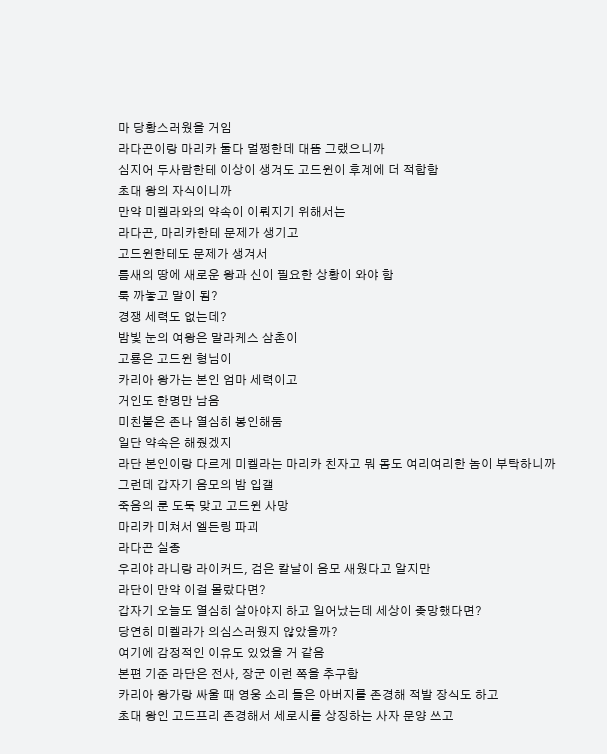마 당황스러웠을 거임
라다곤이랑 마리카 둘다 멀쩡한데 대뜸 그랬으니까
심지어 두사람한테 이상이 생겨도 고드윈이 후계에 더 적합함
초대 왕의 자식이니까
만약 미켈라와의 약속이 이뤄지기 위해서는
라다곤, 마리카한테 문제가 생기고
고드윈한테도 문제가 생겨서
틈새의 땅에 새로운 왕과 신이 필요한 상황이 와야 함
툭 까놓고 말이 됨?
경쟁 세력도 없는데?
밤빛 눈의 여왕은 말라케스 삼촌이
고룡은 고드윈 형님이
카리아 왕가는 본인 엄마 세력이고
거인도 한명만 남음
미친불은 존나 열심히 봉인해둠
일단 약속은 해줬겠지
라단 본인이랑 다르게 미켈라는 마리카 친자고 뭐 몸도 여리여리한 놈이 부탁하니까
그런데 갑자기 음모의 밤 입갤
죽음의 룬 도둑 맞고 고드윈 사망
마리카 미쳐서 엘든링 파괴
라다곤 실종
우리야 라니랑 라이커드, 검은 칼날이 음모 새웠다고 알지만
라단이 만약 이걸 몰랐다면?
갑자기 오늘도 열심히 살아야지 하고 일어났는데 세상이 좆망했다면?
당연히 미켈라가 의심스러웠지 않았을까?
여기에 감정적인 이유도 있었을 거 같음
본편 기준 라단은 전사, 장군 이런 쪽을 추구함
카리아 왕가랑 싸울 때 영웅 소리 들은 아버지를 존경해 적발 장식도 하고
초대 왕인 고드프리 존경해서 세로시를 상징하는 사자 문양 쓰고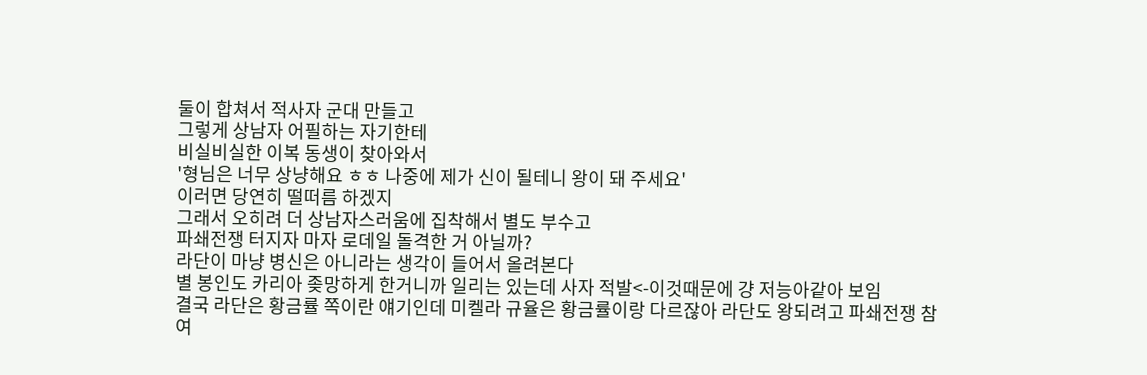둘이 합쳐서 적사자 군대 만들고
그렇게 상남자 어필하는 자기한테
비실비실한 이복 동생이 찾아와서
'형님은 너무 상냥해요 ㅎㅎ 나중에 제가 신이 될테니 왕이 돼 주세요'
이러면 당연히 떨떠름 하겠지
그래서 오히려 더 상남자스러움에 집착해서 별도 부수고
파쇄전쟁 터지자 마자 로데일 돌격한 거 아닐까?
라단이 마냥 병신은 아니라는 생각이 들어서 올려본다
별 봉인도 카리아 좆망하게 한거니까 일리는 있는데 사자 적발<-이것때문에 걍 저능아같아 보임
결국 라단은 황금률 쪽이란 얘기인데 미켈라 규율은 황금률이랑 다르잖아 라단도 왕되려고 파쇄전쟁 참여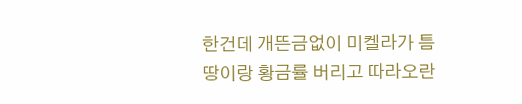한건데 개뜬금없이 미켈라가 틈땅이랑 황금률 버리고 따라오란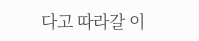다고 따라갈 이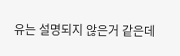유는 설명되지 않은거 같은데